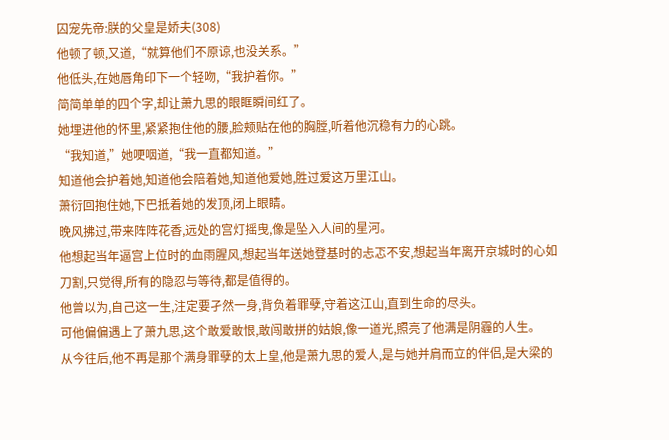囚宠先帝:朕的父皇是娇夫(308)
他顿了顿,又道,“就算他们不原谅,也没关系。”
他低头,在她唇角印下一个轻吻,“我护着你。”
简简单单的四个字,却让萧九思的眼眶瞬间红了。
她埋进他的怀里,紧紧抱住他的腰,脸颊贴在他的胸膛,听着他沉稳有力的心跳。
“我知道,”她哽咽道,“我一直都知道。”
知道他会护着她,知道他会陪着她,知道他爱她,胜过爱这万里江山。
萧衍回抱住她,下巴抵着她的发顶,闭上眼睛。
晚风拂过,带来阵阵花香,远处的宫灯摇曳,像是坠入人间的星河。
他想起当年逼宫上位时的血雨腥风,想起当年送她登基时的忐忑不安,想起当年离开京城时的心如刀割,只觉得,所有的隐忍与等待,都是值得的。
他曾以为,自己这一生,注定要孑然一身,背负着罪孽,守着这江山,直到生命的尽头。
可他偏偏遇上了萧九思,这个敢爱敢恨,敢闯敢拼的姑娘,像一道光,照亮了他满是阴霾的人生。
从今往后,他不再是那个满身罪孽的太上皇,他是萧九思的爱人,是与她并肩而立的伴侣,是大梁的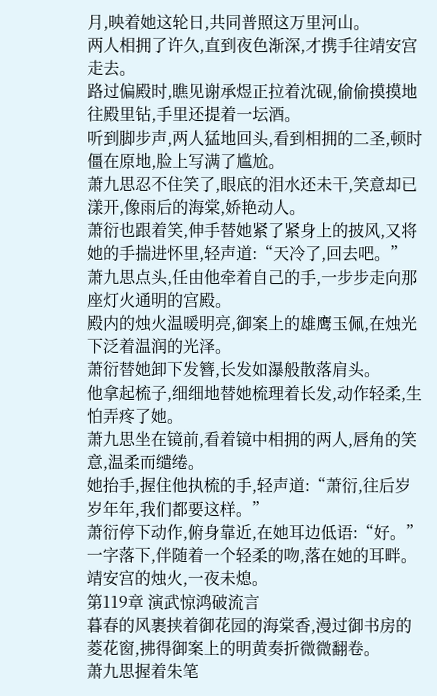月,映着她这轮日,共同普照这万里河山。
两人相拥了许久,直到夜色渐深,才携手往靖安宫走去。
路过偏殿时,瞧见谢承煜正拉着沈砚,偷偷摸摸地往殿里钻,手里还提着一坛酒。
听到脚步声,两人猛地回头,看到相拥的二圣,顿时僵在原地,脸上写满了尴尬。
萧九思忍不住笑了,眼底的泪水还未干,笑意却已漾开,像雨后的海棠,娇艳动人。
萧衍也跟着笑,伸手替她紧了紧身上的披风,又将她的手揣进怀里,轻声道:“天冷了,回去吧。”
萧九思点头,任由他牵着自己的手,一步步走向那座灯火通明的宫殿。
殿内的烛火温暖明亮,御案上的雄鹰玉佩,在烛光下泛着温润的光泽。
萧衍替她卸下发簪,长发如瀑般散落肩头。
他拿起梳子,细细地替她梳理着长发,动作轻柔,生怕弄疼了她。
萧九思坐在镜前,看着镜中相拥的两人,唇角的笑意,温柔而缱绻。
她抬手,握住他执梳的手,轻声道:“萧衍,往后岁岁年年,我们都要这样。”
萧衍停下动作,俯身靠近,在她耳边低语:“好。”
一字落下,伴随着一个轻柔的吻,落在她的耳畔。
靖安宫的烛火,一夜未熄。
第119章 演武惊鸿破流言
暮春的风裹挟着御花园的海棠香,漫过御书房的菱花窗,拂得御案上的明黄奏折微微翻卷。
萧九思握着朱笔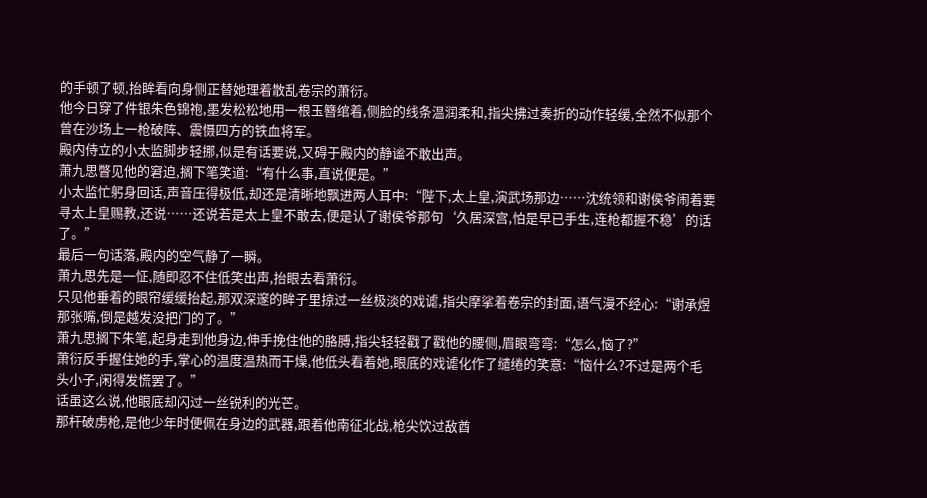的手顿了顿,抬眸看向身侧正替她理着散乱卷宗的萧衍。
他今日穿了件银朱色锦袍,墨发松松地用一根玉簪绾着,侧脸的线条温润柔和,指尖拂过奏折的动作轻缓,全然不似那个曾在沙场上一枪破阵、震慑四方的铁血将军。
殿内侍立的小太监脚步轻挪,似是有话要说,又碍于殿内的静谧不敢出声。
萧九思瞥见他的窘迫,搁下笔笑道:“有什么事,直说便是。”
小太监忙躬身回话,声音压得极低,却还是清晰地飘进两人耳中:“陛下,太上皇,演武场那边……沈统领和谢侯爷闹着要寻太上皇赐教,还说……还说若是太上皇不敢去,便是认了谢侯爷那句‘久居深宫,怕是早已手生,连枪都握不稳’的话了。”
最后一句话落,殿内的空气静了一瞬。
萧九思先是一怔,随即忍不住低笑出声,抬眼去看萧衍。
只见他垂着的眼帘缓缓抬起,那双深邃的眸子里掠过一丝极淡的戏谑,指尖摩挲着卷宗的封面,语气漫不经心:“谢承煜那张嘴,倒是越发没把门的了。”
萧九思搁下朱笔,起身走到他身边,伸手挽住他的胳膊,指尖轻轻戳了戳他的腰侧,眉眼弯弯:“怎么,恼了?”
萧衍反手握住她的手,掌心的温度温热而干燥,他低头看着她,眼底的戏谑化作了缱绻的笑意:“恼什么?不过是两个毛头小子,闲得发慌罢了。”
话虽这么说,他眼底却闪过一丝锐利的光芒。
那杆破虏枪,是他少年时便佩在身边的武器,跟着他南征北战,枪尖饮过敌酋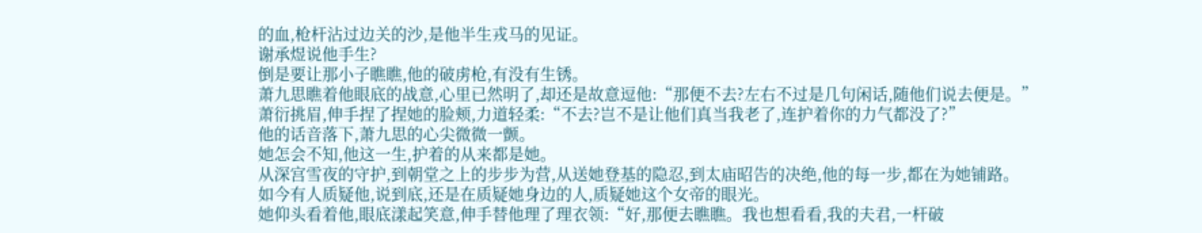的血,枪杆沾过边关的沙,是他半生戎马的见证。
谢承煜说他手生?
倒是要让那小子瞧瞧,他的破虏枪,有没有生锈。
萧九思瞧着他眼底的战意,心里已然明了,却还是故意逗他:“那便不去?左右不过是几句闲话,随他们说去便是。”
萧衍挑眉,伸手捏了捏她的脸颊,力道轻柔:“不去?岂不是让他们真当我老了,连护着你的力气都没了?”
他的话音落下,萧九思的心尖微微一颤。
她怎会不知,他这一生,护着的从来都是她。
从深宫雪夜的守护,到朝堂之上的步步为营,从送她登基的隐忍,到太庙昭告的决绝,他的每一步,都在为她铺路。
如今有人质疑他,说到底,还是在质疑她身边的人,质疑她这个女帝的眼光。
她仰头看着他,眼底漾起笑意,伸手替他理了理衣领:“好,那便去瞧瞧。我也想看看,我的夫君,一杆破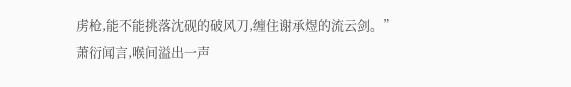虏枪,能不能挑落沈砚的破风刀,缠住谢承煜的流云剑。”
萧衍闻言,喉间溢出一声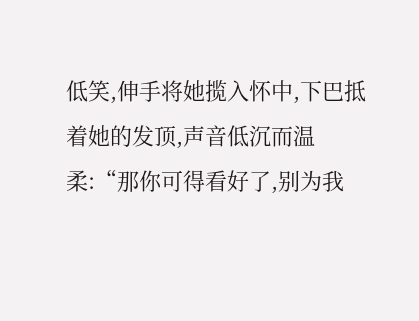低笑,伸手将她揽入怀中,下巴抵着她的发顶,声音低沉而温柔:“那你可得看好了,别为我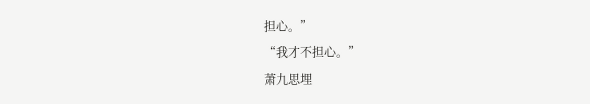担心。”
“我才不担心。”
萧九思埋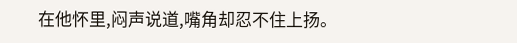在他怀里,闷声说道,嘴角却忍不住上扬。